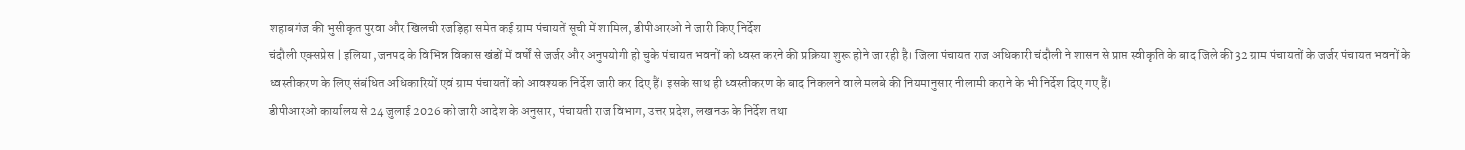शहाबगंज की भुसीकृत पुरवा और खिलची रजड़िहा समेत कई ग्राम पंचायतें सूची में शामिल, डीपीआरओ ने जारी किए निर्देश
चंदौली एक्सप्रेस | इलिया ,जनपद के विभिन्न विकास खंडों में वर्षों से जर्जर और अनुपयोगी हो चुके पंचायत भवनों को ध्वस्त करने की प्रक्रिया शुरू होने जा रही है। जिला पंचायत राज अधिकारी चंदौली ने शासन से प्राप्त स्वीकृति के बाद जिले की 32 ग्राम पंचायतों के जर्जर पंचायत भवनों के ध्वस्तीकरण के लिए संबंधित अधिकारियों एवं ग्राम पंचायतों को आवश्यक निर्देश जारी कर दिए हैं। इसके साथ ही ध्वस्तीकरण के बाद निकलने वाले मलबे की नियमानुसार नीलामी कराने के भी निर्देश दिए गए हैं।
डीपीआरओ कार्यालय से 24 जुलाई 2026 को जारी आदेश के अनुसार, पंचायती राज विभाग, उत्तर प्रदेश, लखनऊ के निर्देश तथा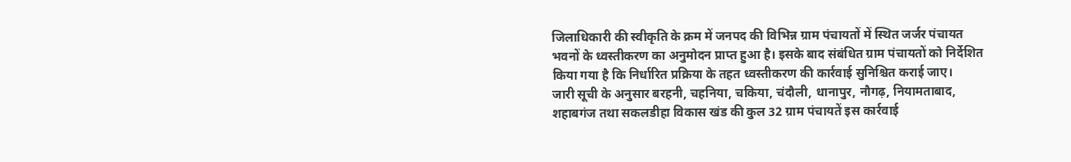जिलाधिकारी की स्वीकृति के क्रम में जनपद की विभिन्न ग्राम पंचायतों में स्थित जर्जर पंचायत भवनों के ध्वस्तीकरण का अनुमोदन प्राप्त हुआ है। इसके बाद संबंधित ग्राम पंचायतों को निर्देशित किया गया है कि निर्धारित प्रक्रिया के तहत ध्वस्तीकरण की कार्रवाई सुनिश्चित कराई जाए।
जारी सूची के अनुसार बरहनी, चहनिया, चकिया, चंदौली, धानापुर, नौगढ़, नियामताबाद, शहाबगंज तथा सकलडीहा विकास खंड की कुल 32 ग्राम पंचायतें इस कार्रवाई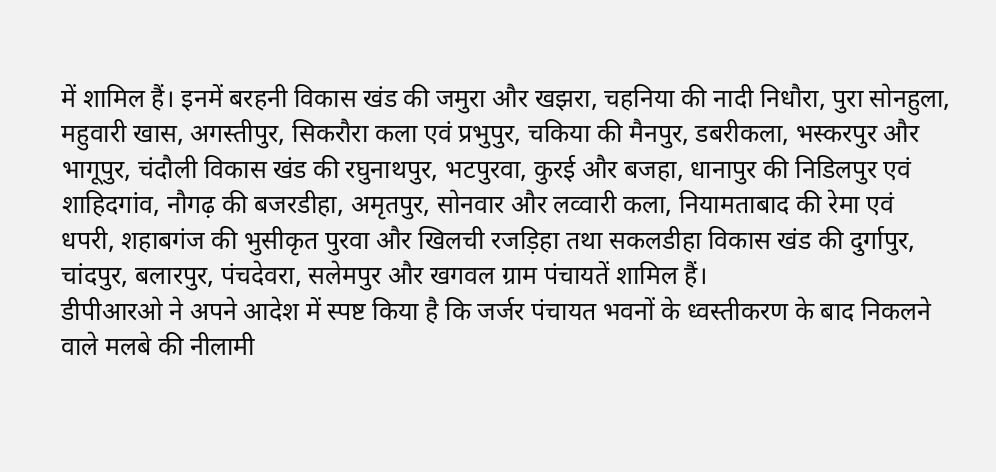में शामिल हैं। इनमें बरहनी विकास खंड की जमुरा और खझरा, चहनिया की नादी निधौरा, पुरा सोनहुला, महुवारी खास, अगस्तीपुर, सिकरौरा कला एवं प्रभुपुर, चकिया की मैनपुर, डबरीकला, भस्करपुर और भागूपुर, चंदौली विकास खंड की रघुनाथपुर, भटपुरवा, कुरई और बजहा, धानापुर की निडिलपुर एवं शाहिदगांव, नौगढ़ की बजरडीहा, अमृतपुर, सोनवार और लव्वारी कला, नियामताबाद की रेमा एवं धपरी, शहाबगंज की भुसीकृत पुरवा और खिलची रजड़िहा तथा सकलडीहा विकास खंड की दुर्गापुर, चांदपुर, बलारपुर, पंचदेवरा, सलेमपुर और खगवल ग्राम पंचायतें शामिल हैं।
डीपीआरओ ने अपने आदेश में स्पष्ट किया है कि जर्जर पंचायत भवनों के ध्वस्तीकरण के बाद निकलने वाले मलबे की नीलामी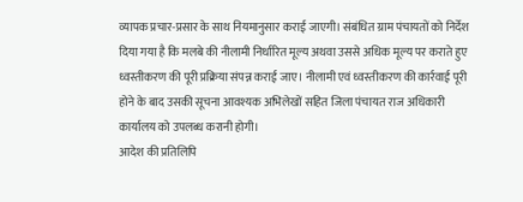व्यापक प्रचार-प्रसार के साथ नियमानुसार कराई जाएगी। संबंधित ग्राम पंचायतों को निर्देश दिया गया है कि मलबे की नीलामी निर्धारित मूल्य अथवा उससे अधिक मूल्य पर कराते हुए ध्वस्तीकरण की पूरी प्रक्रिया संपन्न कराई जाए। नीलामी एवं ध्वस्तीकरण की कार्रवाई पूरी होने के बाद उसकी सूचना आवश्यक अभिलेखों सहित जिला पंचायत राज अधिकारी कार्यालय को उपलब्ध करानी होगी।
आदेश की प्रतिलिपि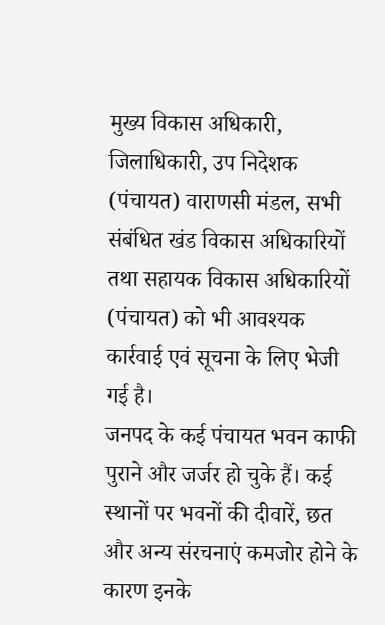मुख्य विकास अधिकारी, जिलाधिकारी, उप निदेशक (पंचायत) वाराणसी मंडल, सभी संबंधित खंड विकास अधिकारियों तथा सहायक विकास अधिकारियों (पंचायत) को भी आवश्यक कार्रवाई एवं सूचना के लिए भेजी गई है।
जनपद के कई पंचायत भवन काफी पुराने और जर्जर हो चुके हैं। कई स्थानों पर भवनों की दीवारें, छत और अन्य संरचनाएं कमजोर होने के कारण इनके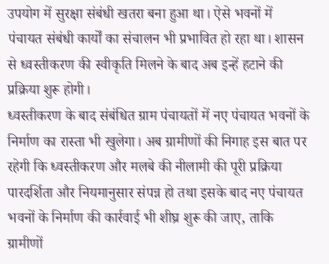उपयोग में सुरक्षा संबंधी खतरा बना हुआ था। ऐसे भवनों में पंचायत संबंधी कार्यों का संचालन भी प्रभावित हो रहा था। शासन से ध्वस्तीकरण की स्वीकृति मिलने के बाद अब इन्हें हटाने की प्रक्रिया शुरू होगी।
ध्वस्तीकरण के बाद संबंधित ग्राम पंचायतों में नए पंचायत भवनों के निर्माण का रास्ता भी खुलेगा। अब ग्रामीणों की निगाह इस बात पर रहेगी कि ध्वस्तीकरण और मलबे की नीलामी की पूरी प्रक्रिया पारदर्शिता और नियमानुसार संपन्न हो तथा इसके बाद नए पंचायत भवनों के निर्माण की कार्रवाई भी शीघ्र शुरू की जाए, ताकि ग्रामीणों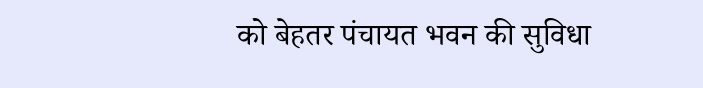को बेहतर पंचायत भवन की सुविधा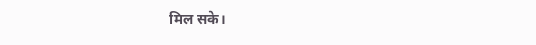मिल सके।